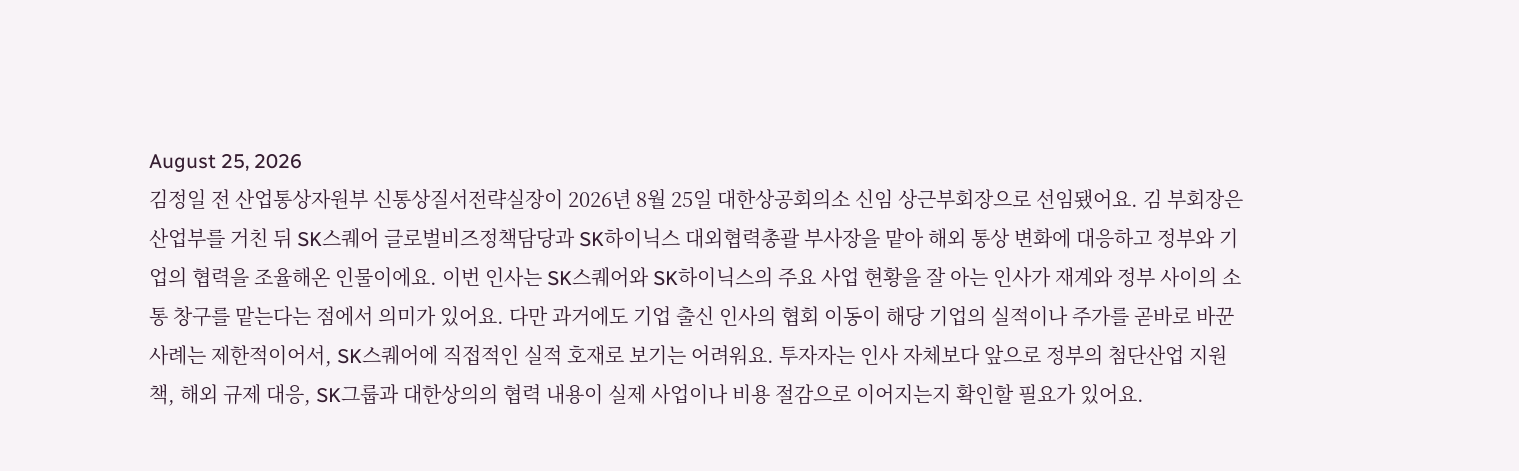August 25, 2026
김정일 전 산업통상자원부 신통상질서전략실장이 2026년 8월 25일 대한상공회의소 신임 상근부회장으로 선임됐어요. 김 부회장은 산업부를 거친 뒤 SK스퀘어 글로벌비즈정책담당과 SK하이닉스 대외협력총괄 부사장을 맡아 해외 통상 변화에 대응하고 정부와 기업의 협력을 조율해온 인물이에요. 이번 인사는 SK스퀘어와 SK하이닉스의 주요 사업 현황을 잘 아는 인사가 재계와 정부 사이의 소통 창구를 맡는다는 점에서 의미가 있어요. 다만 과거에도 기업 출신 인사의 협회 이동이 해당 기업의 실적이나 주가를 곧바로 바꾼 사례는 제한적이어서, SK스퀘어에 직접적인 실적 호재로 보기는 어려워요. 투자자는 인사 자체보다 앞으로 정부의 첨단산업 지원책, 해외 규제 대응, SK그룹과 대한상의의 협력 내용이 실제 사업이나 비용 절감으로 이어지는지 확인할 필요가 있어요.